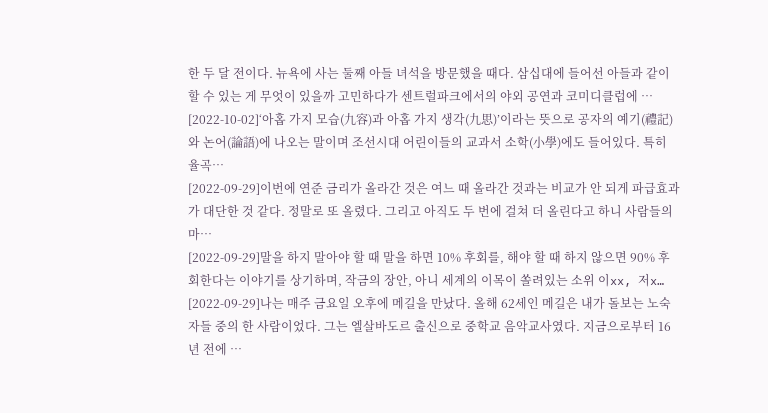한 두 달 전이다. 뉴욕에 사는 둘째 아들 녀석을 방문했을 때다. 삼십대에 들어선 아들과 같이 할 수 있는 게 무엇이 있을까 고민하다가 센트럴파크에서의 야외 공연과 코미디클럽에 …
[2022-10-02]‘아홉 가지 모습(九容)과 아홉 가지 생각(九思)’이라는 뜻으로 공자의 예기(禮記)와 논어(論語)에 나오는 말이며 조선시대 어린이들의 교과서 소학(小學)에도 들어있다. 특히 율곡…
[2022-09-29]이번에 연준 금리가 올라간 것은 여느 때 올라간 것과는 비교가 안 되게 파급효과가 대단한 것 같다. 정말로 또 올렸다. 그리고 아직도 두 번에 걸쳐 더 올린다고 하니 사람들의 마…
[2022-09-29]말을 하지 말아야 할 때 말을 하면 10% 후회를, 해야 할 때 하지 않으면 90% 후회한다는 이야기를 상기하며, 작금의 장안, 아니 세계의 이목이 쏠려있는 소위 이xx, 저x…
[2022-09-29]나는 매주 금요일 오후에 메길을 만났다. 올해 62세인 메길은 내가 돌보는 노숙자들 중의 한 사람이었다. 그는 엘살바도르 출신으로 중학교 음악교사였다. 지금으로부터 16년 전에 …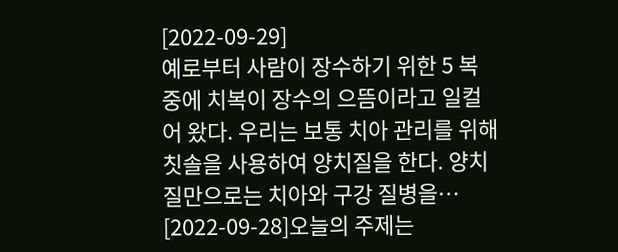[2022-09-29]
예로부터 사람이 장수하기 위한 5 복 중에 치복이 장수의 으뜸이라고 일컬어 왔다. 우리는 보통 치아 관리를 위해 칫솔을 사용하여 양치질을 한다. 양치질만으로는 치아와 구강 질병을…
[2022-09-28]오늘의 주제는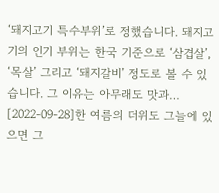‘돼지고기 특수부위’로 정했습니다. 돼지고기의 인기 부위는 한국 기준으로 ‘삼겹살’, ‘목살’ 그리고 ‘돼지갈비’ 정도로 볼 수 있습니다. 그 이유는 아무래도 맛과…
[2022-09-28]한 여름의 더위도 그늘에 있으면 그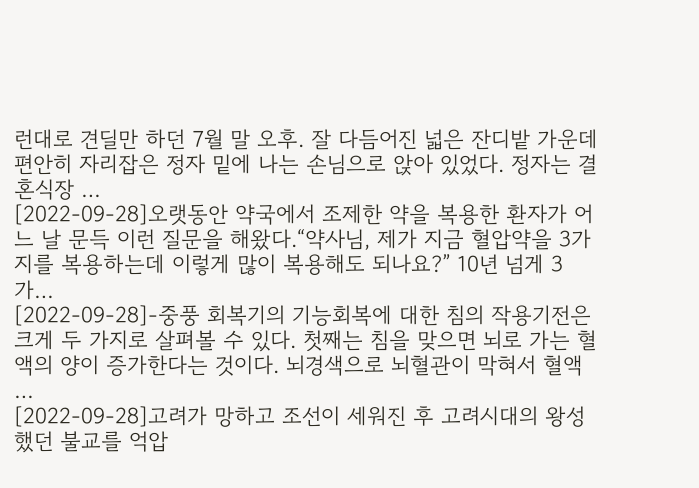런대로 견딜만 하던 7월 말 오후. 잘 다듬어진 넓은 잔디밭 가운데 편안히 자리잡은 정자 밑에 나는 손님으로 앉아 있었다. 정자는 결혼식장 …
[2022-09-28]오랫동안 약국에서 조제한 약을 복용한 환자가 어느 날 문득 이런 질문을 해왔다.“약사님, 제가 지금 혈압약을 3가지를 복용하는데 이렇게 많이 복용해도 되나요?” 10년 넘게 3가…
[2022-09-28]-중풍 회복기의 기능회복에 대한 침의 작용기전은 크게 두 가지로 살펴볼 수 있다. 첫째는 침을 맞으면 뇌로 가는 혈액의 양이 증가한다는 것이다. 뇌경색으로 뇌혈관이 막혀서 혈액 …
[2022-09-28]고려가 망하고 조선이 세워진 후 고려시대의 왕성했던 불교를 억압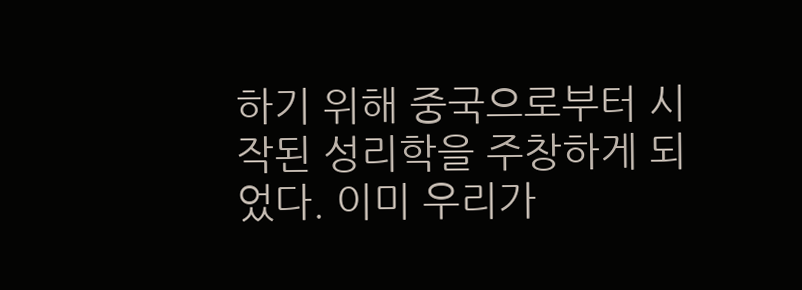하기 위해 중국으로부터 시작된 성리학을 주창하게 되었다. 이미 우리가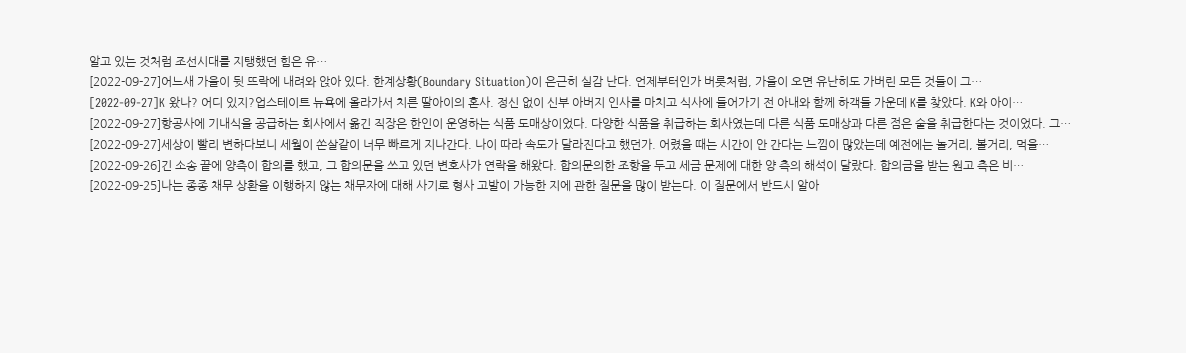알고 있는 것처럼 조선시대를 지탱했던 힘은 유…
[2022-09-27]어느새 가을이 뒷 뜨락에 내려와 앉아 있다. 한계상황(Boundary Situation)이 은근히 실감 난다. 언제부터인가 버릇처럼, 가을이 오면 유난히도 가버린 모든 것들이 그…
[2022-09-27]K 왔나? 어디 있지?업스테이트 뉴욕에 올라가서 치른 딸아이의 혼사. 정신 없이 신부 아버지 인사를 마치고 식사에 들어가기 전 아내와 함께 하객들 가운데 K를 찾았다. K와 아이…
[2022-09-27]항공사에 기내식을 공급하는 회사에서 옮긴 직장은 한인이 운영하는 식품 도매상이었다. 다양한 식품을 취급하는 회사였는데 다른 식품 도매상과 다른 점은 술을 취급한다는 것이었다. 그…
[2022-09-27]세상이 빨리 변하다보니 세월이 쏜살같이 너무 빠르게 지나간다. 나이 따라 속도가 달라진다고 했던가. 어렸을 때는 시간이 안 간다는 느낌이 많았는데 예전에는 놀거리, 볼거리, 먹을…
[2022-09-26]긴 소송 끝에 양측이 합의를 했고, 그 합의문을 쓰고 있던 변호사가 연락을 해왔다. 합의문의한 조항을 두고 세금 문제에 대한 양 측의 해석이 달랐다. 합의금을 받는 원고 측은 비…
[2022-09-25]나는 종종 채무 상환을 이행하지 않는 채무자에 대해 사기로 형사 고발이 가능한 지에 관한 질문을 많이 받는다. 이 질문에서 반드시 알아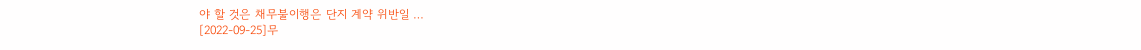야 할 것은 채무불이행은 단지 계약 위반일 …
[2022-09-25]무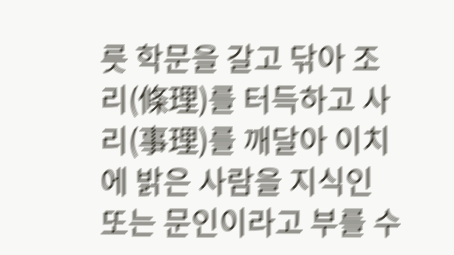릇 학문을 갈고 닦아 조리(條理)를 터득하고 사리(事理)를 깨달아 이치에 밝은 사람을 지식인 또는 문인이라고 부를 수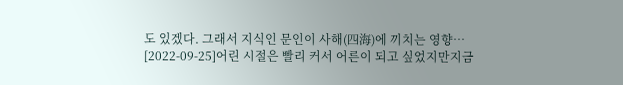도 있겠다. 그래서 지식인 문인이 사해(四海)에 끼치는 영향…
[2022-09-25]어린 시절은 빨리 커서 어른이 되고 싶었지만지금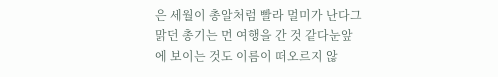은 세월이 총알처럼 빨라 멀미가 난다그 맑던 총기는 먼 여행을 간 것 같다눈앞에 보이는 것도 이름이 떠오르지 않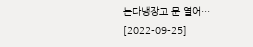는다냉장고 문 열어…
[2022-09-25]